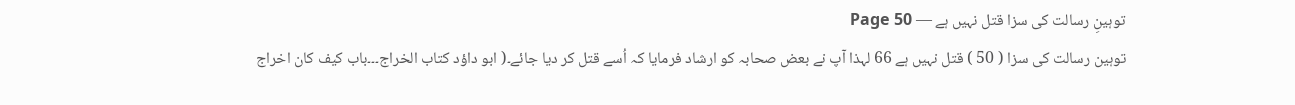توہینِ رسالت کی سزا قتل نہیں ہے — Page 50
توہین رسالت کی سزا ( 50 ) قتل نہیں ہے 66 لہذا آپ نے بعض صحابہ کو ارشاد فرمایا کہ اُسے قتل کر دیا جائے۔( ابو داؤد کتاب الخراج۔۔۔باب کیف كان اخراج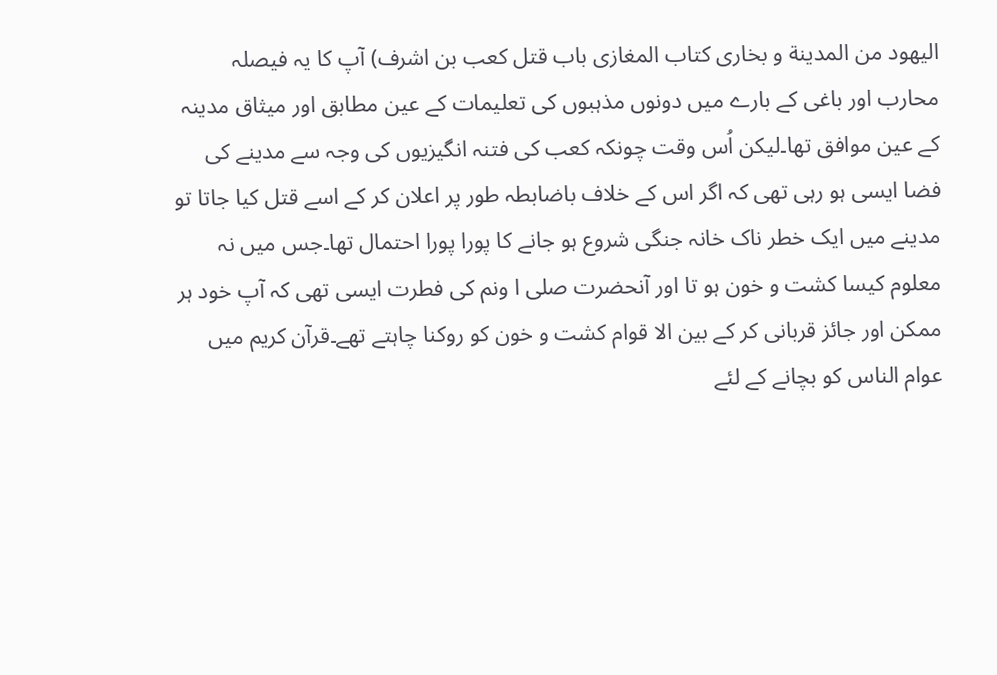اليهود من المدينة و بخاری کتاب المغازی باب قتل کعب بن اشرف) آپ کا یہ فیصلہ محارب اور باغی کے بارے میں دونوں مذہبوں کی تعلیمات کے عین مطابق اور میثاق مدینہ کے عین موافق تھا۔لیکن اُس وقت چونکہ کعب کی فتنہ انگیزیوں کی وجہ سے مدینے کی فضا ایسی ہو رہی تھی کہ اگر اس کے خلاف باضابطہ طور پر اعلان کر کے اسے قتل کیا جاتا تو مدینے میں ایک خطر ناک خانہ جنگی شروع ہو جانے کا پورا پورا احتمال تھا۔جس میں نہ معلوم کیسا کشت و خون ہو تا اور آنحضرت صلی ا ونم کی فطرت ایسی تھی کہ آپ خود ہر ممکن اور جائز قربانی کر کے بین الا قوام کشت و خون کو روکنا چاہتے تھے۔قرآن کریم میں عوام الناس کو بچانے کے لئے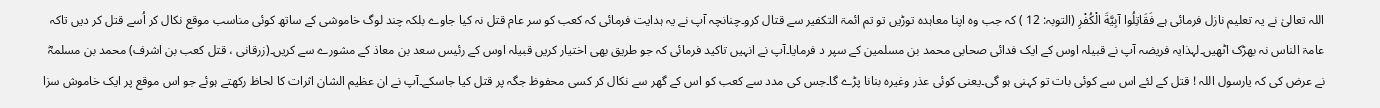اللہ تعالیٰ نے یہ تعلیم نازل فرمائی ہے فَقَاتِلُوا آبِيَّةَ الْكُفْرِ (التوبہ: 12 ) کہ جب وہ اپنا معاہدہ توڑیں تو تم ائمۃ التکفیر سے قتال کرو۔چنانچہ آپ نے یہ ہدایت فرمائی کہ کعب کو سر عام قتل نہ کیا جاوے بلکہ چند لوگ خاموشی کے ساتھ کوئی مناسب موقع نکال کر اُسے قتل کر دیں تاکہ عامۃ الناس نہ بھڑک اٹھیں۔لہذایہ فریضہ آپ نے قبیلہ اوس کے ایک فدائی صحابی محمد بن مسلمین کے سپر د فرمایا۔آپ نے انہیں تاکید فرمائی کہ جو طریق بھی اختیار کریں قبیلہ اوس کے رئیس سعد بن معاذ کے مشورے سے کریں۔(زرقانی ، قتل کعب بن اشرف) محمد بن مسلمہؓ نے عرض کی کہ یارسول اللہ ! قتل کے لئے اس سے کوئی بات تو کہنی ہو گی۔یعنی کوئی عذر وغیرہ بنانا پڑے گا۔جس کی مدد سے کعب کو اس کے گھر سے نکال کر کسی محفوظ جگہ پر قتل کیا جاسکے۔آپ نے ان عظیم الشان اثرات کا لحاظ رکھتے ہوئے جو اس موقع پر ایک خاموش سزا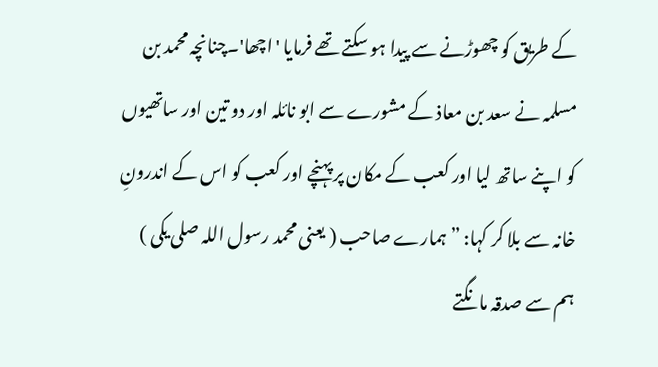کے طریق کو چھوڑنے سے پیدا ہو سکتے تھے فرمایا 'اچھا'۔چنانچہ محمد بن مسلمہ نے سعد بن معاذ کے مشورے سے ابو نائلہ اور دو تین اور ساتھیوں کو اپنے ساتھ لیا اور کعب کے مکان پر پہنچے اور کعب کو اس کے اندرونِ خانہ سے بلا کر کہا: ” ہمارے صاحب ( یعنی محمد رسول اللہ صلی یکی ) ہم سے صدقہ مانگتے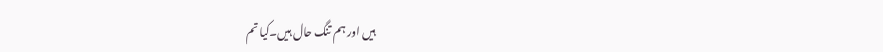ہیں اور ہم تنگ حال ہیں۔کیا تم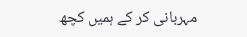مہربانی کر کے ہمیں کچھ